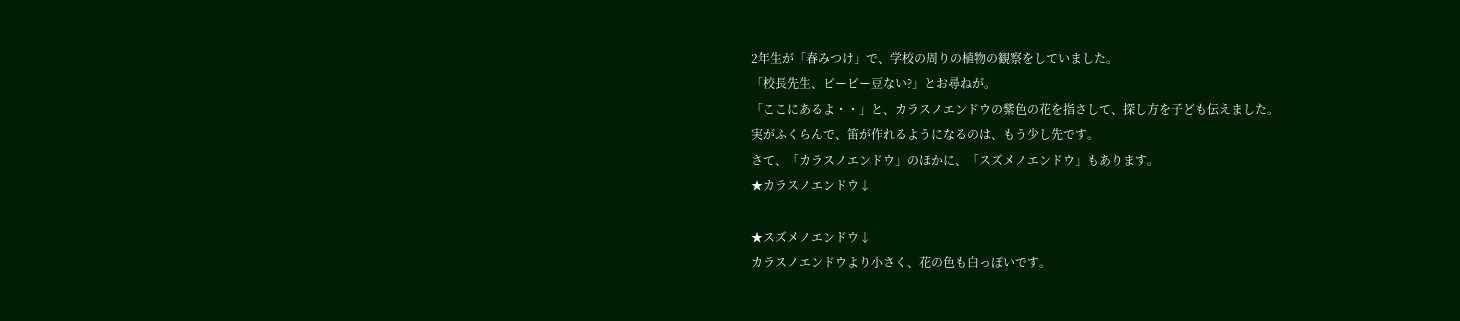2年生が「春みつけ」で、学校の周りの植物の観察をしていました。
「校長先生、ピーピー豆ない?」とお尋ねが。
「ここにあるよ・・」と、カラスノエンドウの紫色の花を指さして、探し方を子ども伝えました。
実がふくらんで、笛が作れるようになるのは、もう少し先です。
さて、「カラスノエンドウ」のほかに、「スズメノエンドウ」もあります。
★カラスノエンドウ↓

★スズメノエンドウ↓
カラスノエンドウより小さく、花の色も白っぽいです。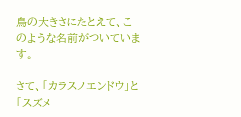鳥の大きさにたとえて、このような名前がついています。

さて、「カラスノエンドウ」と「スズメ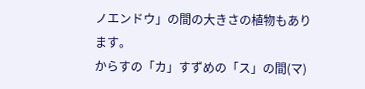ノエンドウ」の間の大きさの植物もあります。
からすの「カ」すずめの「ス」の間(マ)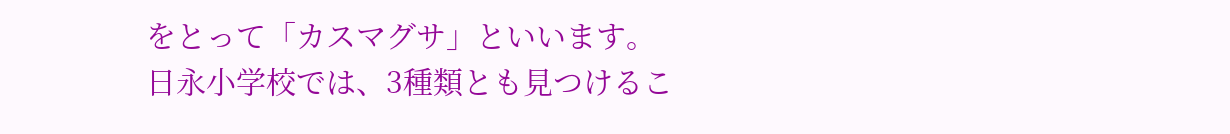をとって「カスマグサ」といいます。
日永小学校では、3種類とも見つけるこ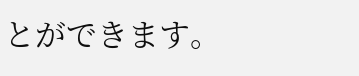とができます。